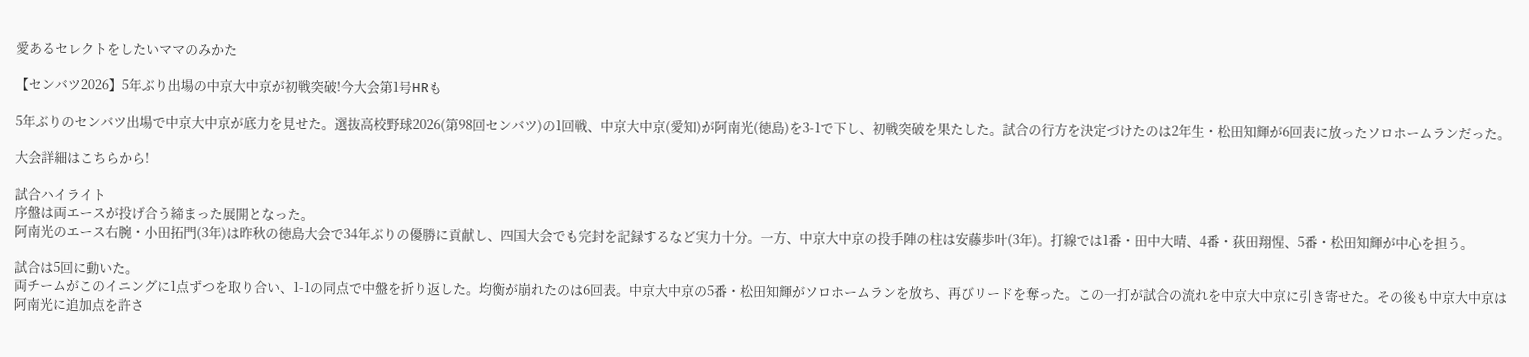愛あるセレクトをしたいママのみかた

【センバツ2026】5年ぶり出場の中京大中京が初戦突破!今大会第1号HRも

5年ぶりのセンバツ出場で中京大中京が底力を見せた。選抜高校野球2026(第98回センバツ)の1回戦、中京大中京(愛知)が阿南光(徳島)を3-1で下し、初戦突破を果たした。試合の行方を決定づけたのは2年生・松田知輝が6回表に放ったソロホームランだった。

大会詳細はこちらから!

試合ハイライト
序盤は両エースが投げ合う締まった展開となった。
阿南光のエース右腕・小田拓門(3年)は昨秋の徳島大会で34年ぶりの優勝に貢献し、四国大会でも完封を記録するなど実力十分。一方、中京大中京の投手陣の柱は安藤歩叶(3年)。打線では1番・田中大晴、4番・荻田翔惺、5番・松田知輝が中心を担う。

試合は5回に動いた。
両チームがこのイニングに1点ずつを取り合い、1-1の同点で中盤を折り返した。均衡が崩れたのは6回表。中京大中京の5番・松田知輝がソロホームランを放ち、再びリードを奪った。この一打が試合の流れを中京大中京に引き寄せた。その後も中京大中京は阿南光に追加点を許さ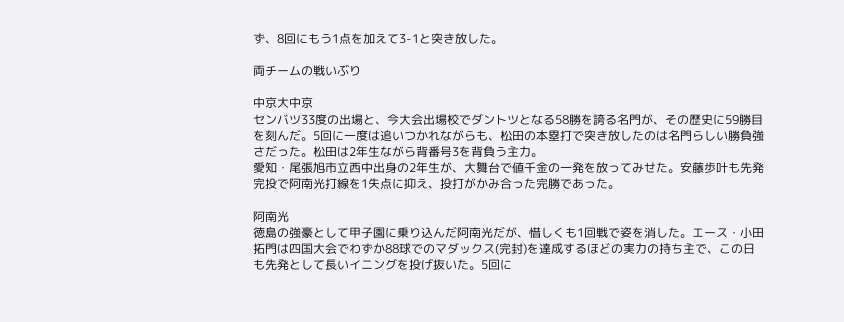ず、8回にもう1点を加えて3-1と突き放した。

両チームの戦いぶり

中京大中京
センバツ33度の出場と、今大会出場校でダントツとなる58勝を誇る名門が、その歴史に59勝目を刻んだ。5回に一度は追いつかれながらも、松田の本塁打で突き放したのは名門らしい勝負強さだった。松田は2年生ながら背番号3を背負う主力。
愛知・尾張旭市立西中出身の2年生が、大舞台で値千金の一発を放ってみせた。安藤歩叶も先発完投で阿南光打線を1失点に抑え、投打がかみ合った完勝であった。

阿南光
徳島の強豪として甲子園に乗り込んだ阿南光だが、惜しくも1回戦で姿を消した。エース・小田拓門は四国大会でわずか88球でのマダックス(完封)を達成するほどの実力の持ち主で、この日も先発として長いイニングを投げ抜いた。5回に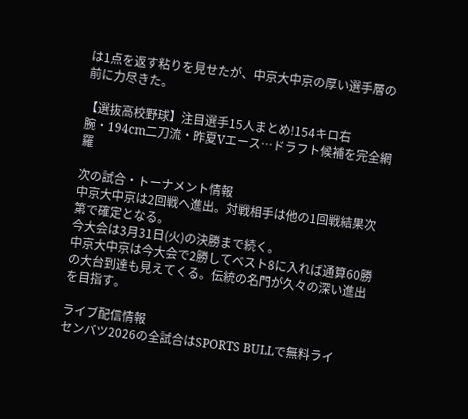は1点を返す粘りを見せたが、中京大中京の厚い選手層の前に力尽きた。

【選抜高校野球】注目選手15人まとめ!154キロ右腕・194cm二刀流・昨夏Vエース…ドラフト候補を完全網羅

次の試合・トーナメント情報
中京大中京は2回戦へ進出。対戦相手は他の1回戦結果次第で確定となる。
今大会は3月31日(火)の決勝まで続く。
中京大中京は今大会で2勝してベスト8に入れば通算60勝の大台到達も見えてくる。伝統の名門が久々の深い進出を目指す。

ライブ配信情報
センバツ2026の全試合はSPORTS BULLで無料ライ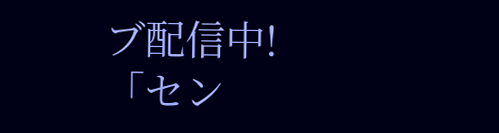ブ配信中!
「セン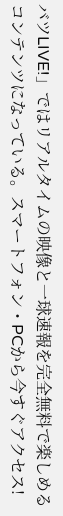バツLIVE!」ではリアルタイムの映像と一球速報を完全無料で楽しめるコンテンツになっている。スマートフォン・PCから今すぐアクセス!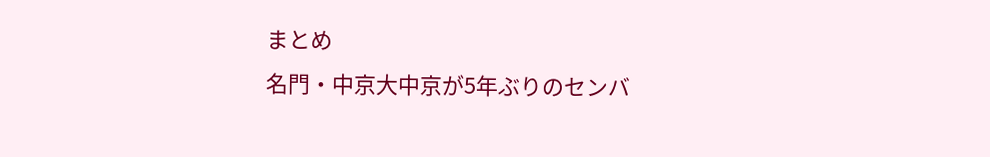まとめ
名門・中京大中京が5年ぶりのセンバ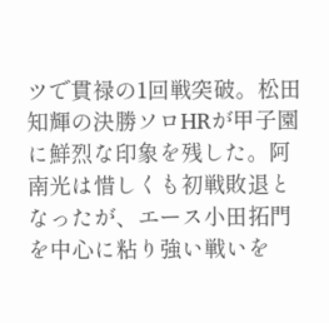ツで貫禄の1回戦突破。松田知輝の決勝ソロHRが甲子園に鮮烈な印象を残した。阿南光は惜しくも初戦敗退となったが、エース小田拓門を中心に粘り強い戦いを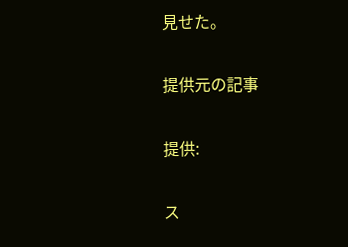見せた。

提供元の記事

提供:

ス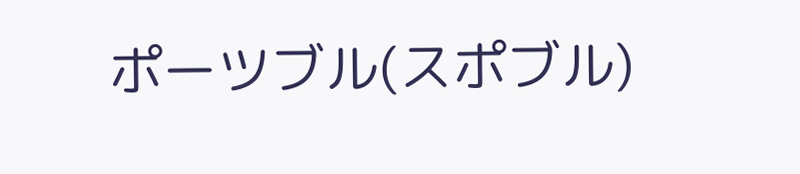ポーツブル(スポブル)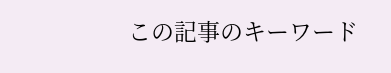この記事のキーワード